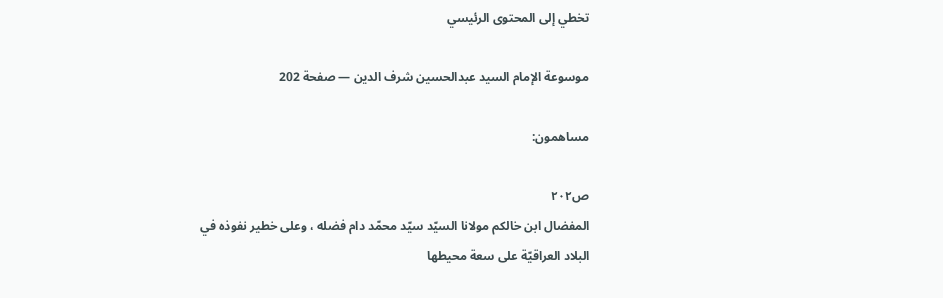تخطي إلى المحتوى الرئيسي

موسوعة الإمام السيد عبدالحسين شرف الدين — صفحة 202

مساهمون:

ص٢٠٢
المفضال ابن خالكم مولانا السيّد سيّد محمّد دام فضله ، وعلى خطير نفوذه في البلاد العراقيّة على سعة محيطها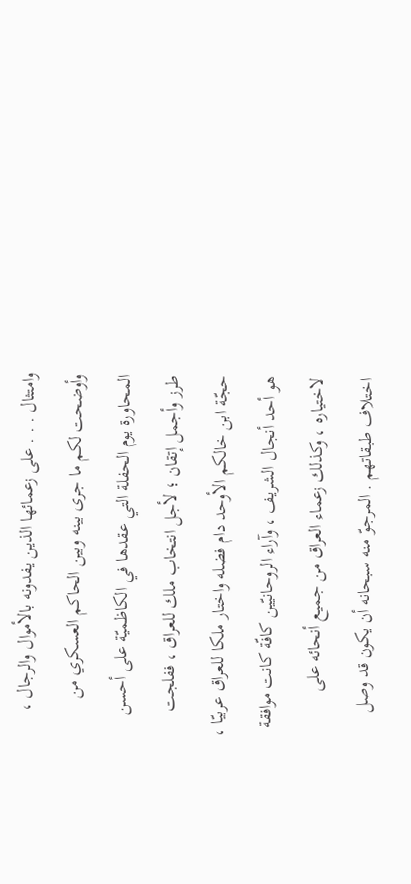وامتثال . . . على زعمائها الذين يفدونه بالأموال والرجال ، وأوضحت لكم ما جرى بينه وبين الحاكم العسكري من المحاورة يوم الحفلة التي عقدها في الكاظميّة على أحسن طرز وأجمل إتقان ؛ لأجل انتخاب ملك للعراق ، ففلجت حجّة ابن خالكم الأوحد دام فضله واختار ملكا للعراق عربيّا ، هو أحد أنجال الشريف ، وآراء الروحانيّين كافّة كانت موافقة لاختياره ، وكذلك زعماء العراق من جميع أنحائه على اختلاف طبقاتهم . المرجوّ منه سبحانه أن يكون قد وصل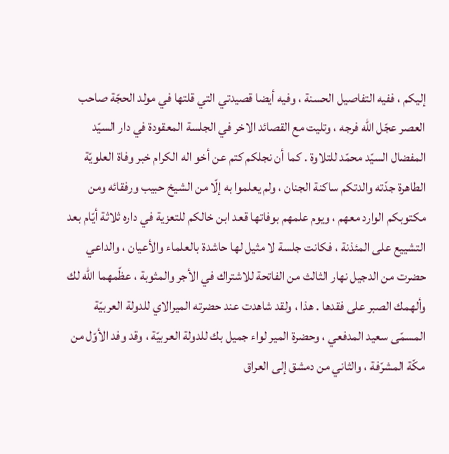إليكم ، ففيه التفاصيل الحسنة ، وفيه أيضا قصيدتي التي قلتها في مولد الحجّة صاحب العصر عجّل اللّه فرجه ، وتليت مع القصائد الاخر في الجلسة المعقودة في دار السيّد المفضال السيّد محمّد للتلاوة . كما أن نجلكم كتم عن أخو اله الكرام خبر وفاة العلويّة الطاهرة جدّته والدتكم ساكنة الجنان ، ولم يعلموا به إلّا من الشيخ حبيب ورفقائه ومن مكتوبكم الوارد معهم ، ويوم علمهم بوفاتها قعد ابن خالكم للتعزية في داره ثلاثة أيّام بعد التشييع على المئذنة ، فكانت جلسة لا مثيل لها حاشدة بالعلماء والأعيان ، والداعي حضرت من الدجيل نهار الثالث من الفاتحة للاشتراك في الأجر والمثوبة ، عظّمهما اللّه لك وألهمك الصبر على فقدها . هذا ، ولقد شاهدت عند حضرته الميرالاي للدولة العربيّة المسمّى سعيد المدفعي ، وحضرة المير لواء جميل بك للدولة العربيّة ، وقد وفد الأوّل من مكّة المشرّفة ، والثاني من دمشق إلى العراق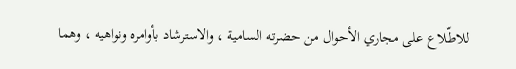للاطّلاع على مجاري الأحوال من حضرته السامية ، والاسترشاد بأوامره ونواهيه ، وهما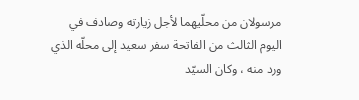مرسولان من محلّيهما لأجل زيارته وصادف في اليوم الثالث من الفاتحة سفر سعيد إلى محلّه الذي ورد منه ، وكان السيّد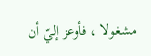مشغولا ، فأوعز إليّ أن